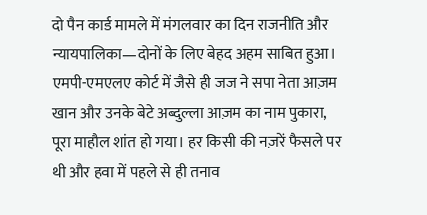दो पैन कार्ड मामले में मंगलवार का दिन राजनीति और न्यायपालिका—दोनों के लिए बेहद अहम साबित हुआ। एमपी-एमएलए कोर्ट में जैसे ही जज ने सपा नेता आज़म खान और उनके बेटे अब्दुल्ला आज़म का नाम पुकारा, पूरा माहौल शांत हो गया। हर किसी की नज़रें फैसले पर थी और हवा में पहले से ही तनाव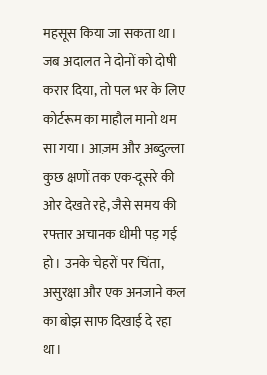महसूस किया जा सकता था। जब अदालत ने दोनों को दोषी करार दिया, तो पल भर के लिए कोर्टरूम का माहौल मानो थम सा गया। आज़म और अब्दुल्ला कुछ क्षणों तक एक-दूसरे की ओर देखते रहे, जैसे समय की रफ्तार अचानक धीमी पड़ गई हो। उनके चेहरों पर चिंता, असुरक्षा और एक अनजाने कल का बोझ साफ दिखाई दे रहा था।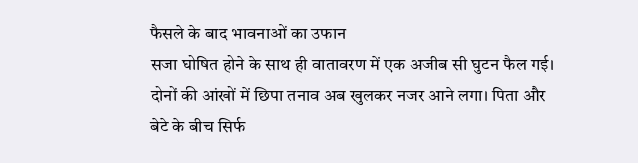फैसले के बाद भावनाओं का उफान
सजा घोषित होने के साथ ही वातावरण में एक अजीब सी घुटन फैल गई। दोनों की आंखों में छिपा तनाव अब खुलकर नजर आने लगा। पिता और बेटे के बीच सिर्फ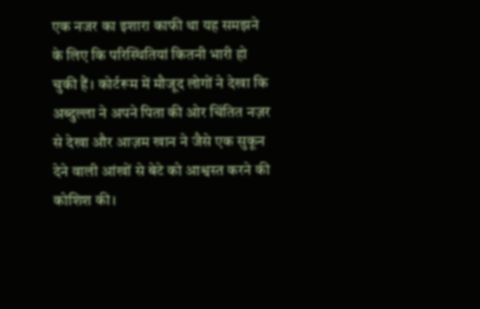एक नजर का इशारा काफी था यह समझने के लिए कि परिस्थितियां कितनी भारी हो चुकी हैं। कोर्टरूम में मौजूद लोगों ने देखा कि अब्दुल्ला ने अपने पिता की ओर चिंतित नज़र से देखा और आज़म खान ने जैसे एक सुकून देने वाली आंखों से बेटे को आश्वस्त करने की कोशिश की।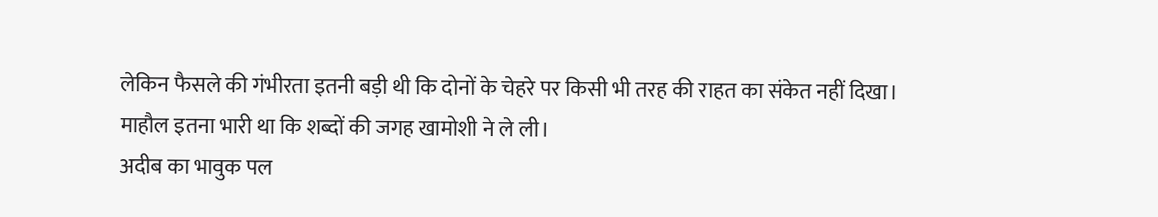लेकिन फैसले की गंभीरता इतनी बड़ी थी कि दोनों के चेहरे पर किसी भी तरह की राहत का संकेत नहीं दिखा। माहौल इतना भारी था कि शब्दों की जगह खामोशी ने ले ली।
अदीब का भावुक पल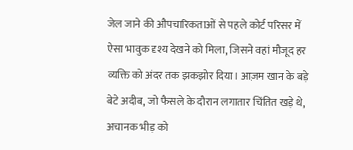जेल जाने की औपचारिकताओं से पहले कोर्ट परिसर में ऐसा भावुक दृश्य देखने को मिला, जिसने वहां मौजूद हर व्यक्ति को अंदर तक झकझोर दिया। आज़म खान के बड़े बेटे अदीब, जो फैसले के दौरान लगातार चिंतित खड़े थे, अचानक भीड़ को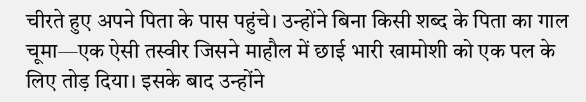चीरते हुए अपने पिता के पास पहुंचे। उन्होंने बिना किसी शब्द के पिता का गाल चूमा—एक ऐसी तस्वीर जिसने माहौल में छाई भारी खामोशी को एक पल के लिए तोड़ दिया। इसके बाद उन्होंने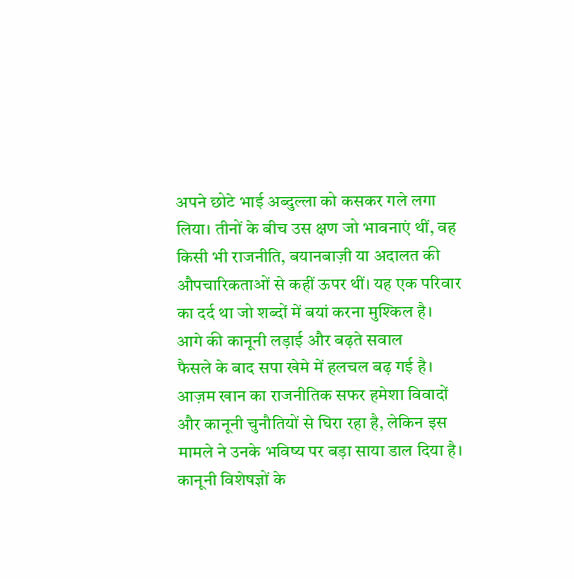अपने छोटे भाई अब्दुल्ला को कसकर गले लगा लिया। तीनों के बीच उस क्षण जो भावनाएं थीं, वह किसी भी राजनीति, बयानबाज़ी या अदालत की औपचारिकताओं से कहीं ऊपर थीं। यह एक परिवार का दर्द था जो शब्दों में बयां करना मुश्किल है।
आगे की कानूनी लड़ाई और बढ़ते सवाल
फैसले के बाद सपा खेमे में हलचल बढ़ गई है। आज़म खान का राजनीतिक सफर हमेशा विवादों और कानूनी चुनौतियों से घिरा रहा है, लेकिन इस मामले ने उनके भविष्य पर बड़ा साया डाल दिया है। कानूनी विशेषज्ञों के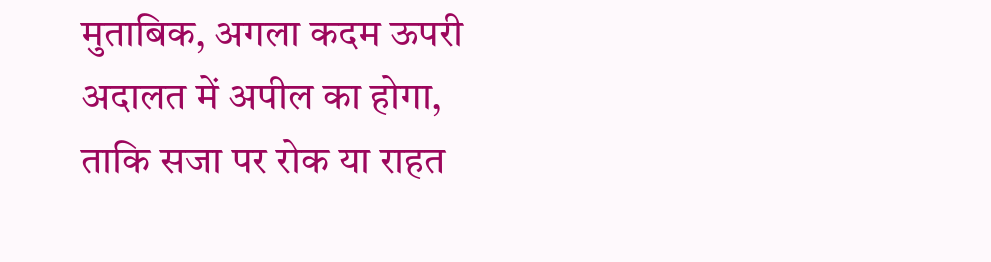मुताबिक, अगला कदम ऊपरी अदालत में अपील का होगा, ताकि सजा पर रोक या राहत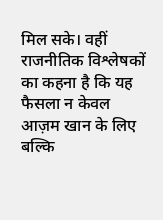मिल सके। वहीं राजनीतिक विश्लेषकों का कहना है कि यह फैसला न केवल आज़म खान के लिए बल्कि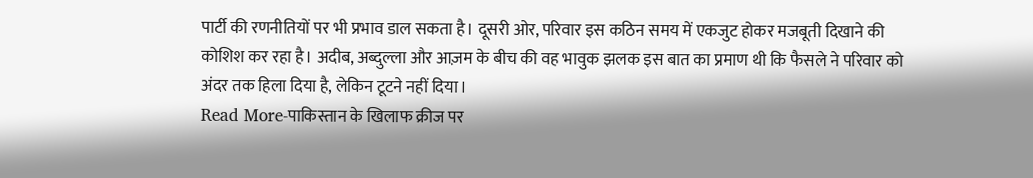पार्टी की रणनीतियों पर भी प्रभाव डाल सकता है। दूसरी ओर, परिवार इस कठिन समय में एकजुट होकर मजबूती दिखाने की कोशिश कर रहा है। अदीब, अब्दुल्ला और आज़म के बीच की वह भावुक झलक इस बात का प्रमाण थी कि फैसले ने परिवार को अंदर तक हिला दिया है, लेकिन टूटने नहीं दिया।
Read More-पाकिस्तान के खिलाफ क्रीज पर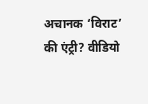अचानक ‘विराट’ की एंट्री? वीडियो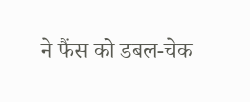ने फैंस को डबल-चेक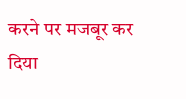करने पर मजबूर कर दिया